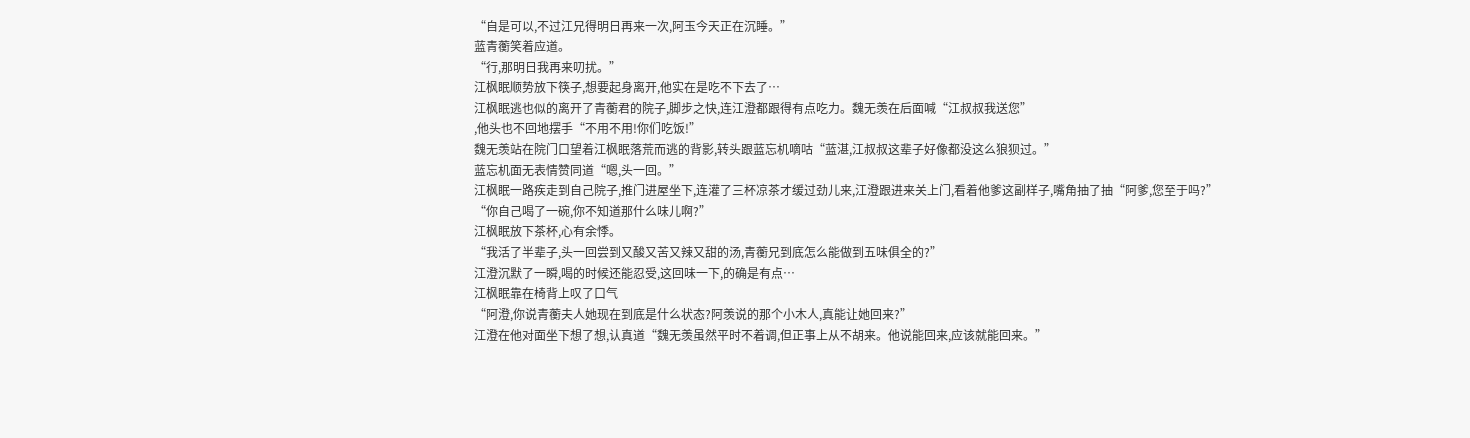“自是可以,不过江兄得明日再来一次,阿玉今天正在沉睡。”
蓝青蘅笑着应道。
“行,那明日我再来叨扰。”
江枫眠顺势放下筷子,想要起身离开,他实在是吃不下去了…
江枫眠逃也似的离开了青蘅君的院子,脚步之快,连江澄都跟得有点吃力。魏无羡在后面喊“江叔叔我送您”
,他头也不回地摆手“不用不用!你们吃饭!”
魏无羡站在院门口望着江枫眠落荒而逃的背影,转头跟蓝忘机嘀咕“蓝湛,江叔叔这辈子好像都没这么狼狈过。”
蓝忘机面无表情赞同道“嗯,头一回。”
江枫眠一路疾走到自己院子,推门进屋坐下,连灌了三杯凉茶才缓过劲儿来,江澄跟进来关上门,看着他爹这副样子,嘴角抽了抽“阿爹,您至于吗?”
“你自己喝了一碗,你不知道那什么味儿啊?”
江枫眠放下茶杯,心有余悸。
“我活了半辈子,头一回尝到又酸又苦又辣又甜的汤,青蘅兄到底怎么能做到五味俱全的?”
江澄沉默了一瞬,喝的时候还能忍受,这回味一下,的确是有点…
江枫眠靠在椅背上叹了口气
“阿澄,你说青蘅夫人她现在到底是什么状态?阿羡说的那个小木人,真能让她回来?”
江澄在他对面坐下想了想,认真道“魏无羡虽然平时不着调,但正事上从不胡来。他说能回来,应该就能回来。”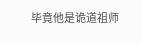毕竟他是诡道祖师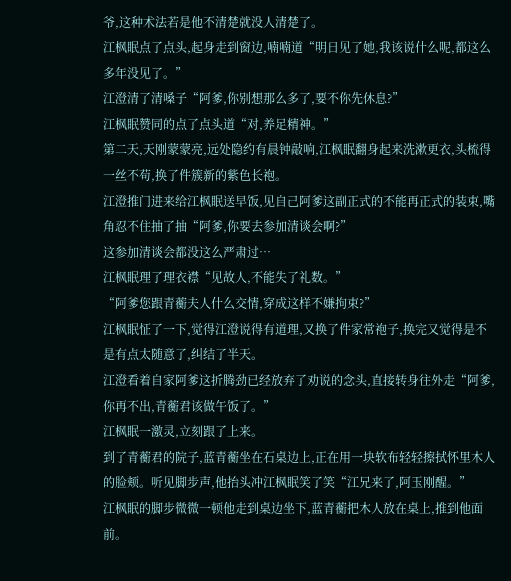爷,这种术法若是他不清楚就没人清楚了。
江枫眠点了点头,起身走到窗边,喃喃道“明日见了她,我该说什么呢,都这么多年没见了。”
江澄清了清嗓子“阿爹,你别想那么多了,要不你先休息?”
江枫眠赞同的点了点头道“对,养足精神。”
第二天,天刚蒙蒙亮,远处隐约有晨钟敲响,江枫眠翻身起来洗漱更衣,头梳得一丝不苟,换了件簇新的紫色长袍。
江澄推门进来给江枫眠送早饭,见自己阿爹这副正式的不能再正式的装束,嘴角忍不住抽了抽“阿爹,你要去参加清谈会啊?”
这参加清谈会都没这么严肃过…
江枫眠理了理衣襟“见故人,不能失了礼数。”
“阿爹您跟青蘅夫人什么交情,穿成这样不嫌拘束?”
江枫眠怔了一下,觉得江澄说得有道理,又换了件家常袍子,换完又觉得是不是有点太随意了,纠结了半天。
江澄看着自家阿爹这折腾劲已经放弃了劝说的念头,直接转身往外走“阿爹,你再不出,青蘅君该做午饭了。”
江枫眠一激灵,立刻跟了上来。
到了青蘅君的院子,蓝青蘅坐在石桌边上,正在用一块软布轻轻擦拭怀里木人的脸颊。听见脚步声,他抬头冲江枫眠笑了笑“江兄来了,阿玉刚醒。”
江枫眠的脚步微微一顿他走到桌边坐下,蓝青蘅把木人放在桌上,推到他面前。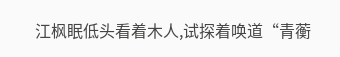江枫眠低头看着木人,试探着唤道“青蘅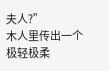夫人?”
木人里传出一个极轻极柔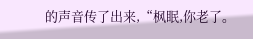的声音传了出来,“枫眠,你老了。